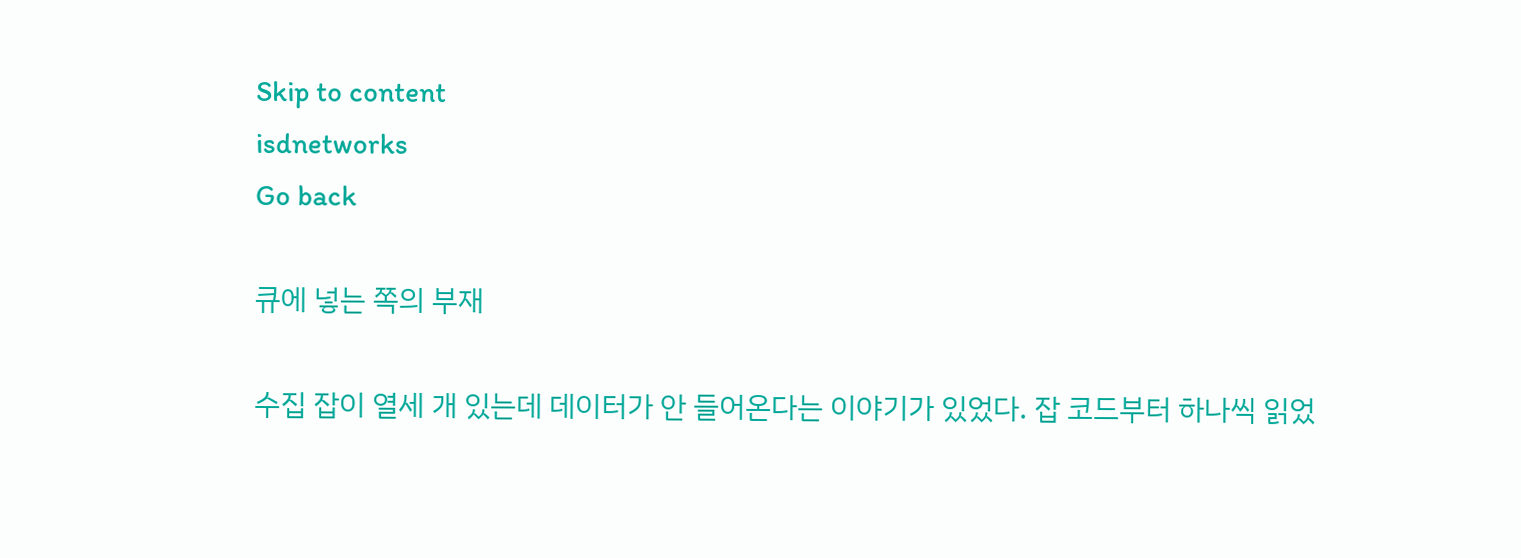Skip to content
isdnetworks
Go back

큐에 넣는 쪽의 부재

수집 잡이 열세 개 있는데 데이터가 안 들어온다는 이야기가 있었다. 잡 코드부터 하나씩 읽었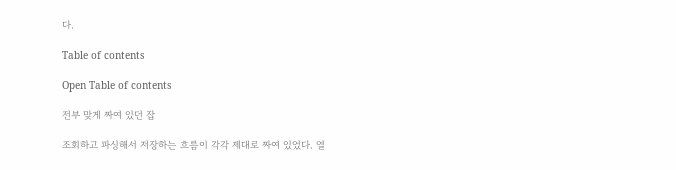다.

Table of contents

Open Table of contents

전부 맞게 짜여 있던 잡

조회하고 파싱해서 저장하는 흐름이 각각 제대로 짜여 있었다. 열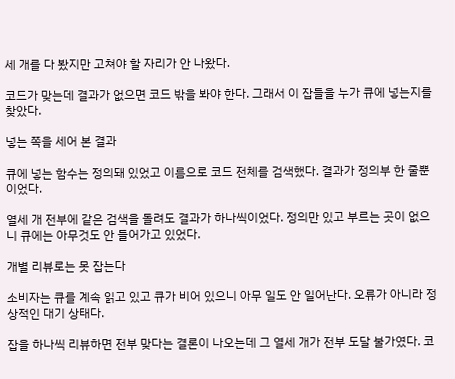세 개를 다 봤지만 고쳐야 할 자리가 안 나왔다.

코드가 맞는데 결과가 없으면 코드 밖을 봐야 한다. 그래서 이 잡들을 누가 큐에 넣는지를 찾았다.

넣는 쪽을 세어 본 결과

큐에 넣는 함수는 정의돼 있었고 이름으로 코드 전체를 검색했다. 결과가 정의부 한 줄뿐이었다.

열세 개 전부에 같은 검색을 돌려도 결과가 하나씩이었다. 정의만 있고 부르는 곳이 없으니 큐에는 아무것도 안 들어가고 있었다.

개별 리뷰로는 못 잡는다

소비자는 큐를 계속 읽고 있고 큐가 비어 있으니 아무 일도 안 일어난다. 오류가 아니라 정상적인 대기 상태다.

잡을 하나씩 리뷰하면 전부 맞다는 결론이 나오는데 그 열세 개가 전부 도달 불가였다. 코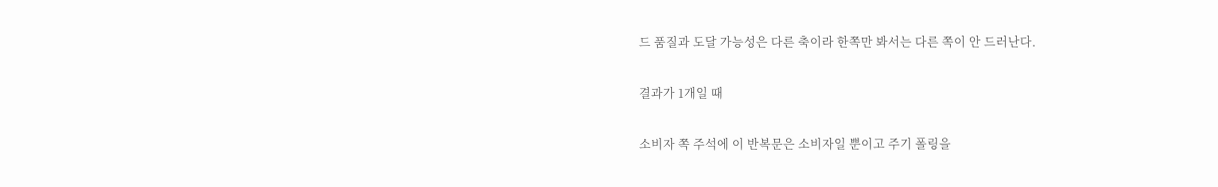드 품질과 도달 가능성은 다른 축이라 한쪽만 봐서는 다른 쪽이 안 드러난다.

결과가 1개일 때

소비자 쪽 주석에 이 반복문은 소비자일 뿐이고 주기 폴링을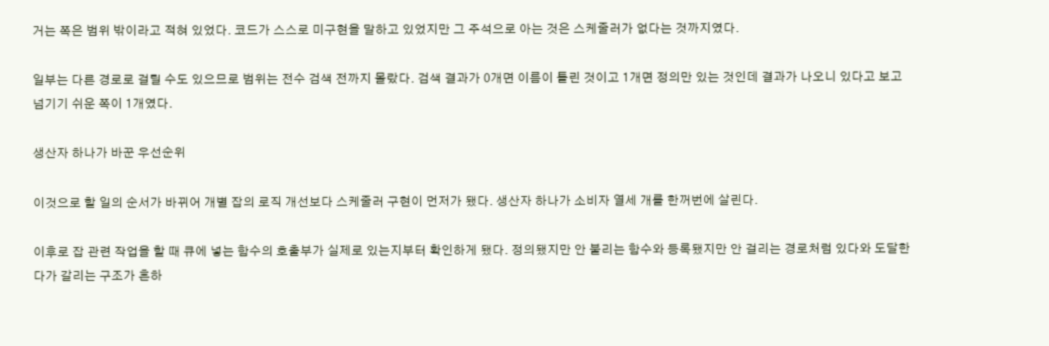거는 쪽은 범위 밖이라고 적혀 있었다. 코드가 스스로 미구현을 말하고 있었지만 그 주석으로 아는 것은 스케줄러가 없다는 것까지였다.

일부는 다른 경로로 걸릴 수도 있으므로 범위는 전수 검색 전까지 몰랐다. 검색 결과가 0개면 이름이 틀린 것이고 1개면 정의만 있는 것인데 결과가 나오니 있다고 보고 넘기기 쉬운 쪽이 1개였다.

생산자 하나가 바꾼 우선순위

이것으로 할 일의 순서가 바뀌어 개별 잡의 로직 개선보다 스케줄러 구현이 먼저가 됐다. 생산자 하나가 소비자 열세 개를 한꺼번에 살린다.

이후로 잡 관련 작업을 할 때 큐에 넣는 함수의 호출부가 실제로 있는지부터 확인하게 됐다. 정의됐지만 안 불리는 함수와 등록됐지만 안 걸리는 경로처럼 있다와 도달한다가 갈리는 구조가 흔하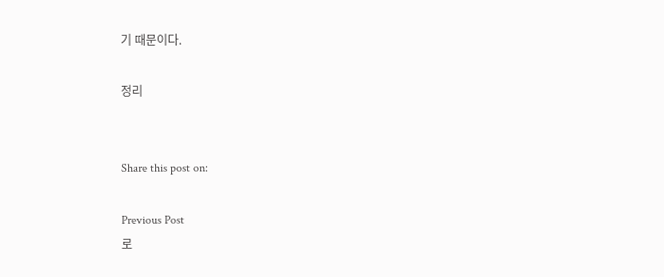기 때문이다.

정리


Share this post on:

Previous Post
로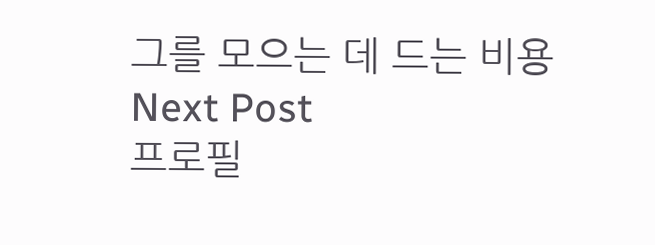그를 모으는 데 드는 비용
Next Post
프로필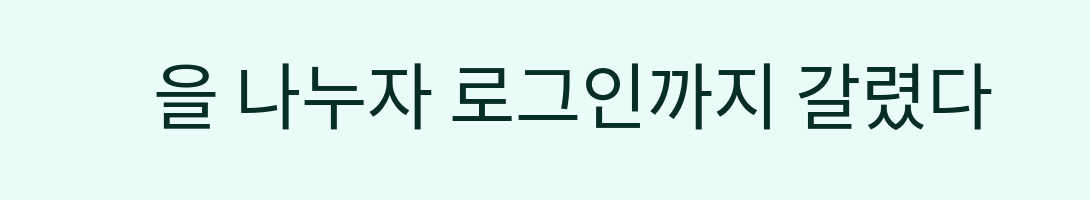을 나누자 로그인까지 갈렸다